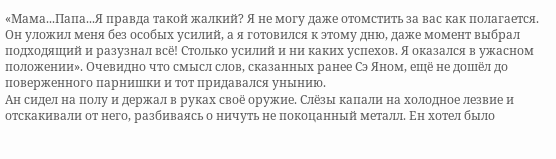«Мама...Папа...Я правда такой жалкий? Я не могу даже отомстить за вас как полагается. Он уложил меня без особых усилий, а я готовился к этому дню, даже момент выбрал подходящий и разузнал всё! Столько усилий и ни каких успехов. Я оказался в ужасном положении». Очевидно что смысл слов, сказанных ранее Сэ Яном, ещё не дошёл до поверженного парнишки и тот придавался унынию.
Ан сидел на полу и держал в руках своё оружие. Слёзы капали на холодное лезвие и отскакивали от него, разбиваясь о ничуть не покоцанный металл. Ен хотел было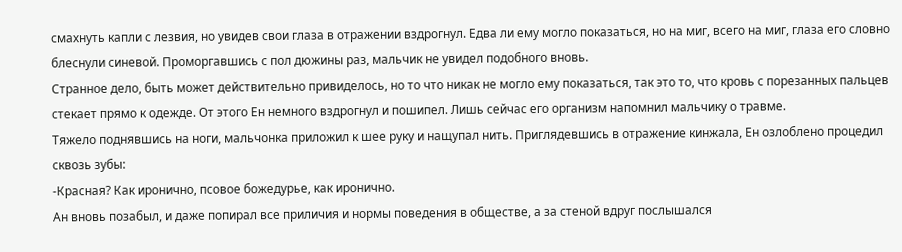смахнуть капли с лезвия, но увидев свои глаза в отражении вздрогнул. Едва ли ему могло показаться, но на миг, всего на миг, глаза его словно блеснули синевой. Проморгавшись с пол дюжины раз, мальчик не увидел подобного вновь.
Странное дело, быть может действительно привиделось, но то что никак не могло ему показаться, так это то, что кровь с порезанных пальцев стекает прямо к одежде. От этого Ен немного вздрогнул и пошипел. Лишь сейчас его организм напомнил мальчику о травме.
Тяжело поднявшись на ноги, мальчонка приложил к шее руку и нащупал нить. Приглядевшись в отражение кинжала, Ен озлоблено процедил сквозь зубы:
-Красная? Как иронично, псовое божедурье, как иронично.
Ан вновь позабыл, и даже попирал все приличия и нормы поведения в обществе, а за стеной вдруг послышался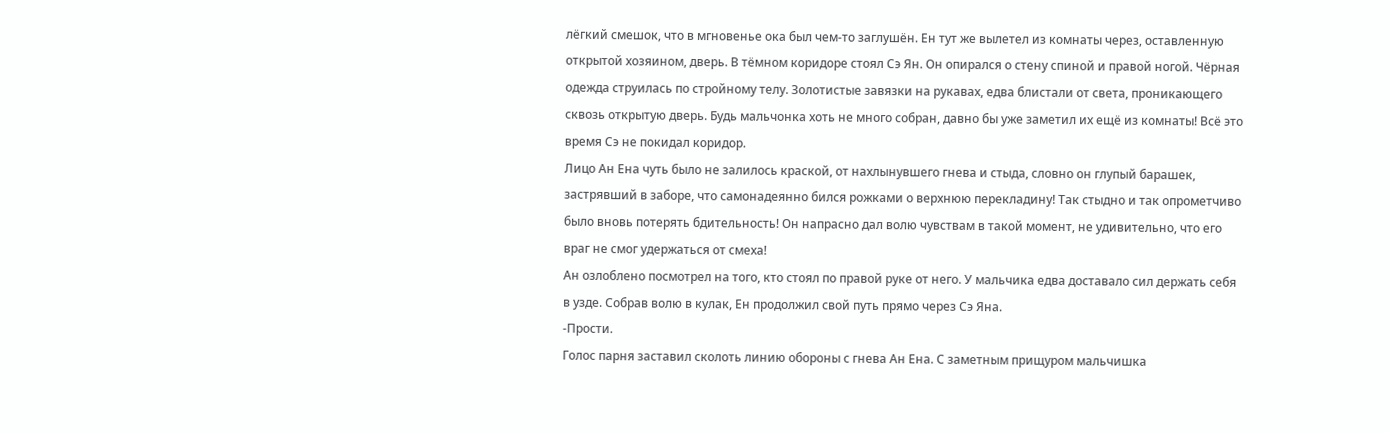лёгкий смешок, что в мгновенье ока был чем-то заглушён. Ен тут же вылетел из комнаты через, оставленную открытой хозяином, дверь. В тёмном коридоре стоял Сэ Ян. Он опирался о стену спиной и правой ногой. Чёрная одежда струилась по стройному телу. Золотистые завязки на рукавах, едва блистали от света, проникающего сквозь открытую дверь. Будь мальчонка хоть не много собран, давно бы уже заметил их ещё из комнаты! Всё это время Сэ не покидал коридор.
Лицо Ан Ена чуть было не залилось краской, от нахлынувшего гнева и стыда, словно он глупый барашек, застрявший в заборе, что самонадеянно бился рожками о верхнюю перекладину! Так стыдно и так опрометчиво было вновь потерять бдительность! Он напрасно дал волю чувствам в такой момент, не удивительно, что его враг не смог удержаться от смеха!
Ан озлоблено посмотрел на того, кто стоял по правой руке от него. У мальчика едва доставало сил держать себя в узде. Собрав волю в кулак, Ен продолжил свой путь прямо через Сэ Яна.
-Прости.
Голос парня заставил сколоть линию обороны с гнева Ан Ена. С заметным прищуром мальчишка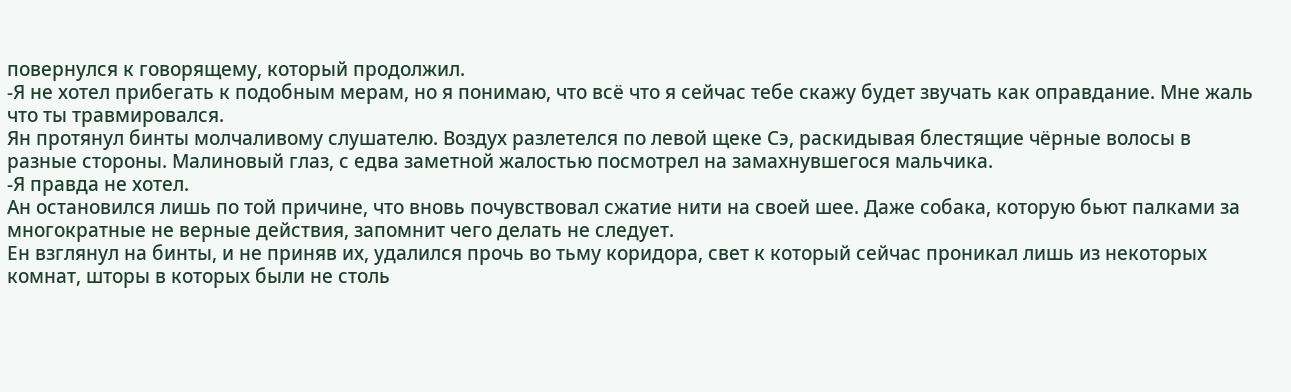повернулся к говорящему, который продолжил.
-Я не хотел прибегать к подобным мерам, но я понимаю, что всё что я сейчас тебе скажу будет звучать как оправдание. Мне жаль что ты травмировался.
Ян протянул бинты молчаливому слушателю. Воздух разлетелся по левой щеке Сэ, раскидывая блестящие чёрные волосы в разные стороны. Малиновый глаз, с едва заметной жалостью посмотрел на замахнувшегося мальчика.
-Я правда не хотел.
Ан остановился лишь по той причине, что вновь почувствовал сжатие нити на своей шее. Даже собака, которую бьют палками за многократные не верные действия, запомнит чего делать не следует.
Ен взглянул на бинты, и не приняв их, удалился прочь во тьму коридора, свет к который сейчас проникал лишь из некоторых комнат, шторы в которых были не столь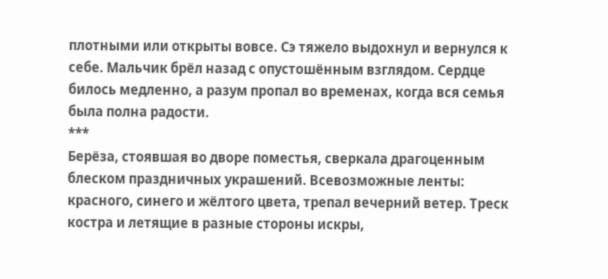плотными или открыты вовсе. Сэ тяжело выдохнул и вернулся к себе. Мальчик брёл назад с опустошённым взглядом. Сердце билось медленно, а разум пропал во временах, когда вся семья была полна радости.
***
Берёза, стоявшая во дворе поместья, сверкала драгоценным блеском праздничных украшений. Всевозможные ленты: красного, синего и жёлтого цвета, трепал вечерний ветер. Треск костра и летящие в разные стороны искры,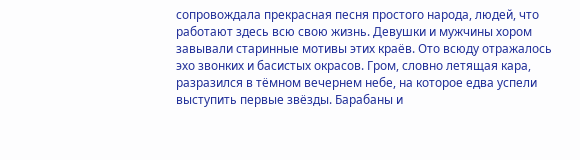сопровождала прекрасная песня простого народа, людей, что работают здесь всю свою жизнь. Девушки и мужчины хором завывали старинные мотивы этих краёв. Ото всюду отражалось эхо звонких и басистых окрасов. Гром, словно летящая кара, разразился в тёмном вечернем небе, на которое едва успели выступить первые звёзды. Барабаны и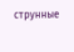струнные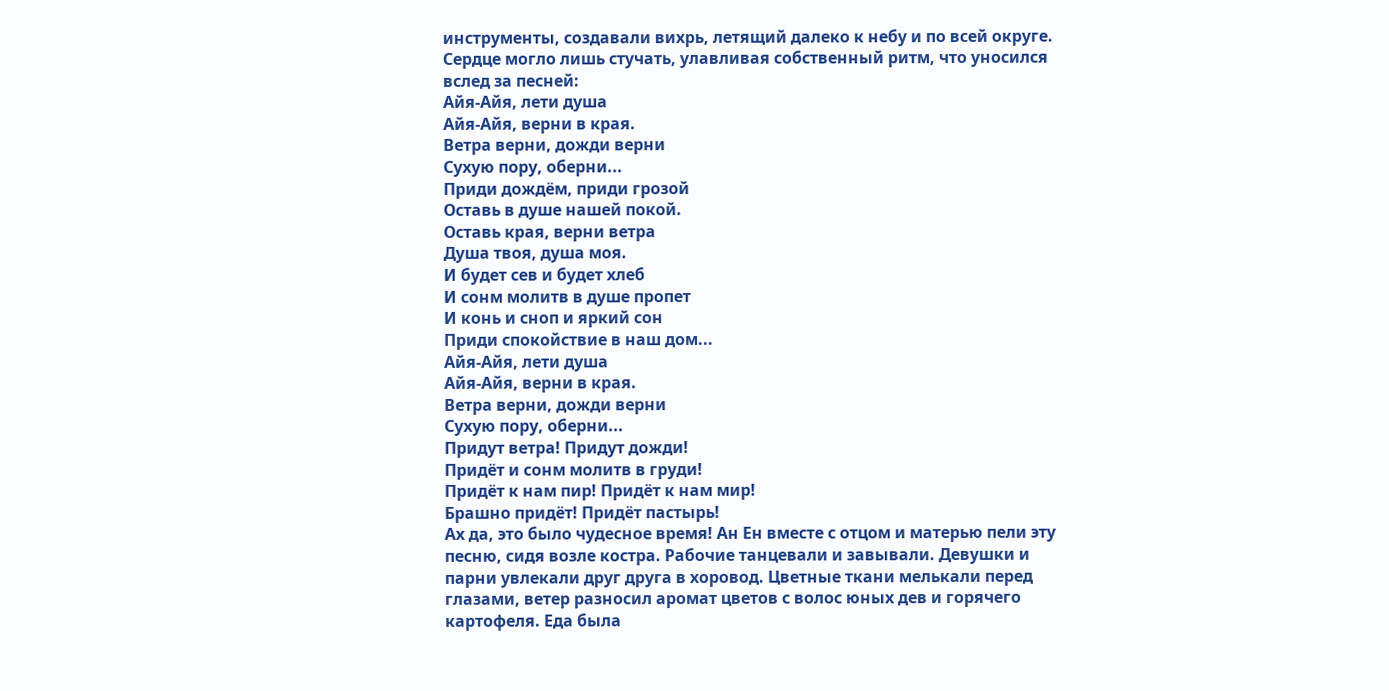инструменты, создавали вихрь, летящий далеко к небу и по всей округе. Сердце могло лишь стучать, улавливая собственный ритм, что уносился вслед за песней:
Айя-Айя, лети душа
Айя-Айя, верни в края.
Ветра верни, дожди верни
Сухую пору, оберни...
Приди дождём, приди грозой
Оставь в душе нашей покой.
Оставь края, верни ветра
Душа твоя, душа моя.
И будет сев и будет хлеб
И сонм молитв в душе пропет
И конь и сноп и яркий сон
Приди спокойствие в наш дом...
Айя-Айя, лети душа
Айя-Айя, верни в края.
Ветра верни, дожди верни
Сухую пору, оберни...
Придут ветра! Придут дожди!
Придёт и сонм молитв в груди!
Придёт к нам пир! Придёт к нам мир!
Брашно придёт! Придёт пастырь!
Ах да, это было чудесное время! Ан Ен вместе с отцом и матерью пели эту песню, сидя возле костра. Рабочие танцевали и завывали. Девушки и парни увлекали друг друга в хоровод. Цветные ткани мелькали перед глазами, ветер разносил аромат цветов с волос юных дев и горячего картофеля. Еда была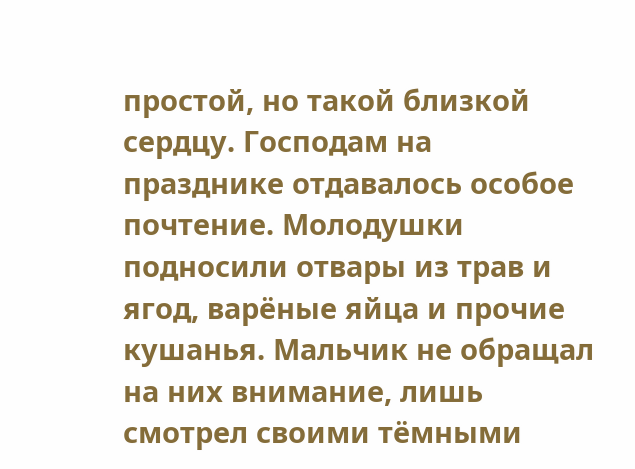простой, но такой близкой сердцу. Господам на празднике отдавалось особое почтение. Молодушки подносили отвары из трав и ягод, варёные яйца и прочие кушанья. Мальчик не обращал на них внимание, лишь смотрел своими тёмными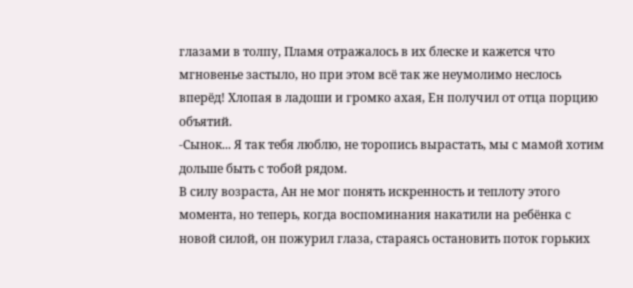глазами в толпу, Пламя отражалось в их блеске и кажется что мгновенье застыло, но при этом всё так же неумолимо неслось вперёд! Хлопая в ладоши и громко ахая, Ен получил от отца порцию объятий.
-Сынок... Я так тебя люблю, не торопись вырастать, мы с мамой хотим дольше быть с тобой рядом.
В силу возраста, Ан не мог понять искренность и теплоту этого момента, но теперь, когда воспоминания накатили на ребёнка с новой силой, он пожурил глаза, стараясь остановить поток горьких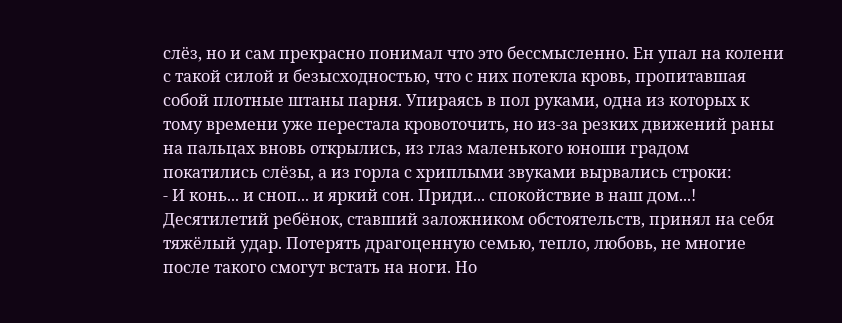слёз, но и сам прекрасно понимал что это бессмысленно. Ен упал на колени с такой силой и безысходностью, что с них потекла кровь, пропитавшая собой плотные штаны парня. Упираясь в пол руками, одна из которых к тому времени уже перестала кровоточить, но из-за резких движений раны на пальцах вновь открылись, из глаз маленького юноши градом покатились слёзы, а из горла с хриплыми звуками вырвались строки:
- И конь... и сноп... и яркий сон. Приди... спокойствие в наш дом...!
Десятилетий ребёнок, ставший заложником обстоятельств, принял на себя тяжёлый удар. Потерять драгоценную семью, тепло, любовь, не многие после такого смогут встать на ноги. Но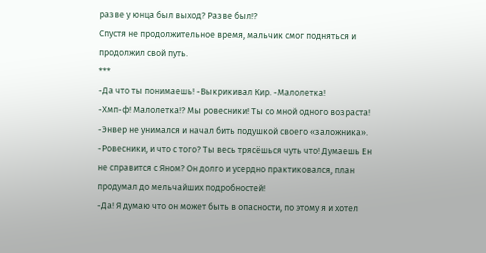разве у юнца был выход? Разве был!?
Спустя не продолжительное время, мальчик смог подняться и продолжил свой путь.
***
-Да что ты понимаешь! -Выкрикивал Кир. -Малолетка!
-Хмп-ф! Малолетка!? Мы ровесники! Ты со мной одного возраста! -Энвер не унимался и начал бить подушкой своего «заложника».
-Ровесники, и что с того? Ты весь трясёшься чуть что! Думаешь Ен не справится с Яном? Он долго и усердно практиковался, план продумал до мельчайших подробностей!
-Да! Я думаю что он может быть в опасности, по этому я и хотел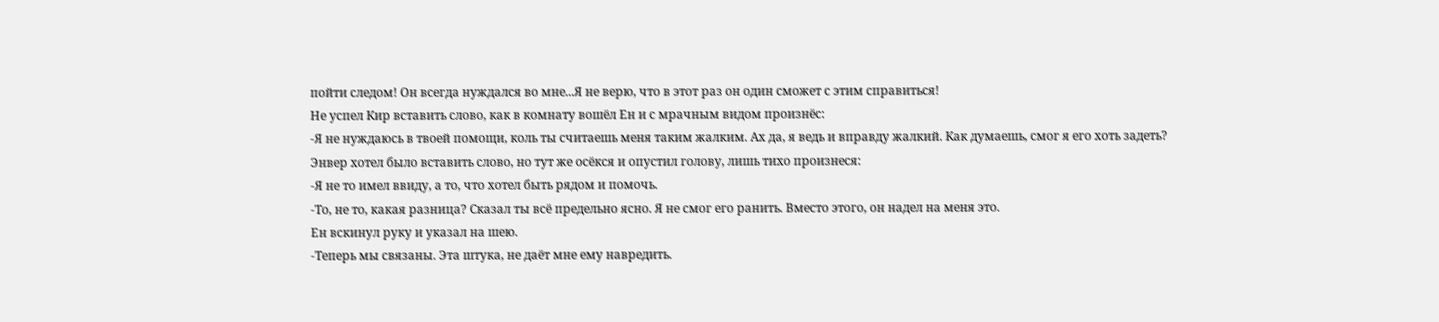пойти следом! Он всегда нуждался во мне...Я не верю, что в этот раз он один сможет с этим справиться!
Не успел Кир вставить слово, как в комнату вошёл Ен и с мрачным видом произнёс:
-Я не нуждаюсь в твоей помощи, коль ты считаешь меня таким жалким. Ах да, я ведь и вправду жалкий. Как думаешь, смог я его хоть задеть?
Энвер хотел было вставить слово, но тут же осёкся и опустил голову, лишь тихо произнеся:
-Я не то имел ввиду, а то, что хотел быть рядом и помочь.
-То, не то, какая разница? Сказал ты всё предельно ясно. Я не смог его ранить. Вместо этого, он надел на меня это.
Ен вскинул руку и указал на шею.
-Теперь мы связаны. Эта штука, не даёт мне ему навредить.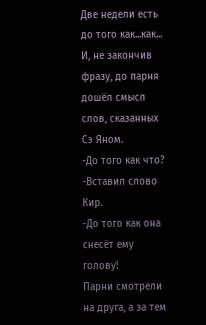Две недели есть до того как...как...
И, не закончив фразу, до парня дошёл смысл слов, сказанных Сэ Яном.
-До того как что? -Вставил слово Кир.
-До того как она снесёт ему голову!
Парни смотрели на друга, а за тем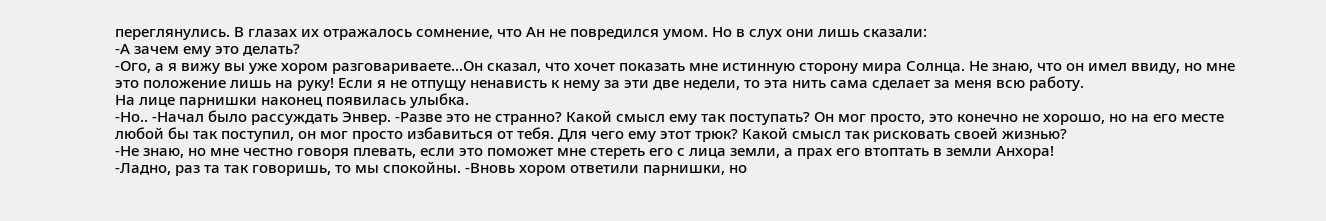переглянулись. В глазах их отражалось сомнение, что Ан не повредился умом. Но в слух они лишь сказали:
-А зачем ему это делать?
-Ого, а я вижу вы уже хором разговариваете...Он сказал, что хочет показать мне истинную сторону мира Солнца. Не знаю, что он имел ввиду, но мне это положение лишь на руку! Если я не отпущу ненависть к нему за эти две недели, то эта нить сама сделает за меня всю работу.
На лице парнишки наконец появилась улыбка.
-Но.. -Начал было рассуждать Энвер. -Разве это не странно? Какой смысл ему так поступать? Он мог просто, это конечно не хорошо, но на его месте любой бы так поступил, он мог просто избавиться от тебя. Для чего ему этот трюк? Какой смысл так рисковать своей жизнью?
-Не знаю, но мне честно говоря плевать, если это поможет мне стереть его с лица земли, а прах его втоптать в земли Анхора!
-Ладно, раз та так говоришь, то мы спокойны. -Вновь хором ответили парнишки, но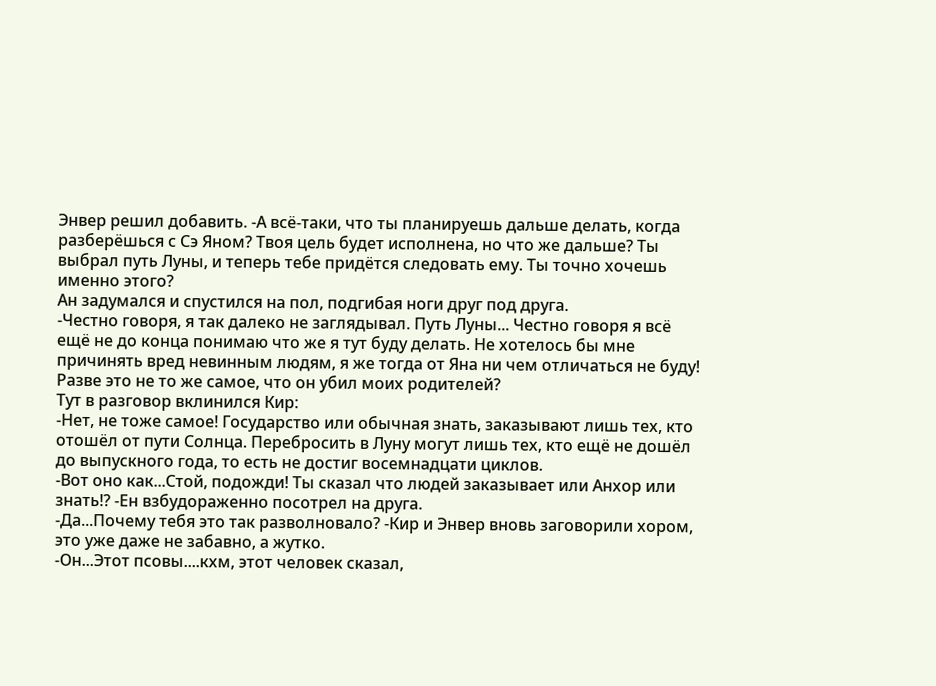Энвер решил добавить. -А всё-таки, что ты планируешь дальше делать, когда разберёшься с Сэ Яном? Твоя цель будет исполнена, но что же дальше? Ты выбрал путь Луны, и теперь тебе придётся следовать ему. Ты точно хочешь именно этого?
Ан задумался и спустился на пол, подгибая ноги друг под друга.
-Честно говоря, я так далеко не заглядывал. Путь Луны... Честно говоря я всё ещё не до конца понимаю что же я тут буду делать. Не хотелось бы мне причинять вред невинным людям, я же тогда от Яна ни чем отличаться не буду! Разве это не то же самое, что он убил моих родителей?
Тут в разговор вклинился Кир:
-Нет, не тоже самое! Государство или обычная знать, заказывают лишь тех, кто отошёл от пути Солнца. Перебросить в Луну могут лишь тех, кто ещё не дошёл до выпускного года, то есть не достиг восемнадцати циклов.
-Вот оно как...Стой, подожди! Ты сказал что людей заказывает или Анхор или знать!? -Ен взбудораженно посотрел на друга.
-Да...Почему тебя это так разволновало? -Кир и Энвер вновь заговорили хором, это уже даже не забавно, а жутко.
-Он...Этот псовы....кхм, этот человек сказал,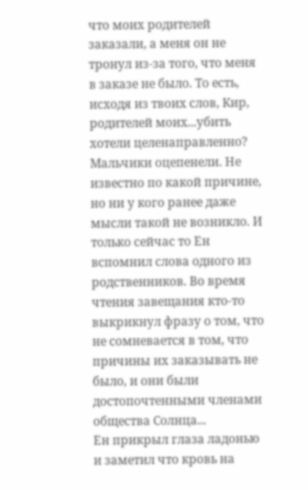что моих родителей заказали, а меня он не тронул из-за того, что меня в заказе не было. То есть, исходя из твоих слов, Кир, родителей моих...убить хотели целенаправленно?
Мальчики оцепенели. Не известно по какой причине, но ни у кого ранее даже мысли такой не возникло. И только сейчас то Ен вспомнил слова одного из родственников. Во время чтения завещания кто-то выкрикнул фразу о том, что не сомневается в том, что причины их заказывать не было, и они были достопочтенными членами общества Солнца...
Ен прикрыл глаза ладонью и заметил что кровь на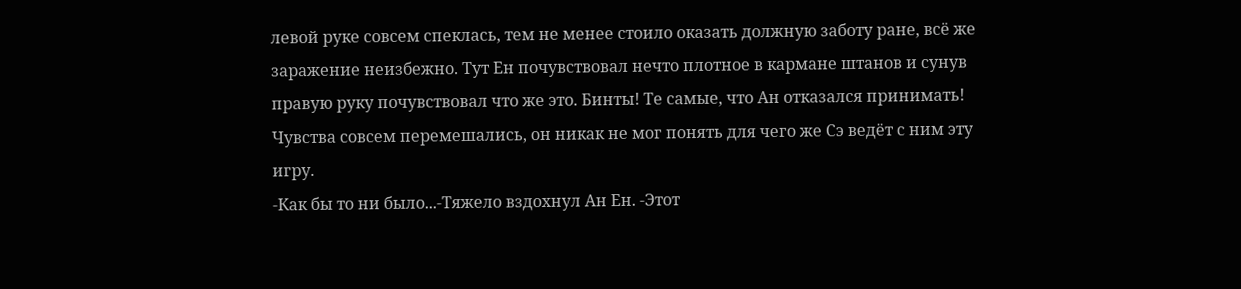левой руке совсем спеклась, тем не менее стоило оказать должную заботу ране, всё же заражение неизбежно. Тут Ен почувствовал нечто плотное в кармане штанов и сунув правую руку почувствовал что же это. Бинты! Те самые, что Ан отказался принимать! Чувства совсем перемешались, он никак не мог понять для чего же Сэ ведёт с ним эту игру.
-Как бы то ни было...-Тяжело вздохнул Ан Ен. -Этот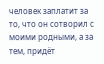человек заплатит за то, что он сотворил с моими родными, а за тем, придёт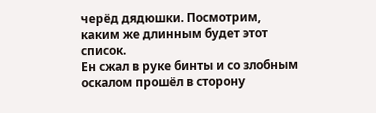черёд дядюшки. Посмотрим, каким же длинным будет этот список.
Ен сжал в руке бинты и со злобным оскалом прошёл в сторону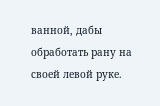ванной, дабы обработать рану на своей левой руке.